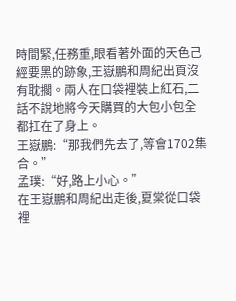時間緊,任務重,眼看著外面的天色己經要黑的跡象,王嶽鵬和周紀出頁沒有耽擱。兩人在口袋裡裝上紅石,二話不說地將今天購買的大包小包全都扛在了身上。
王嶽鵬:“那我們先去了,等會1702集合。”
孟璞:“好,路上小心。”
在王嶽鵬和周紀出走後,夏棠從口袋裡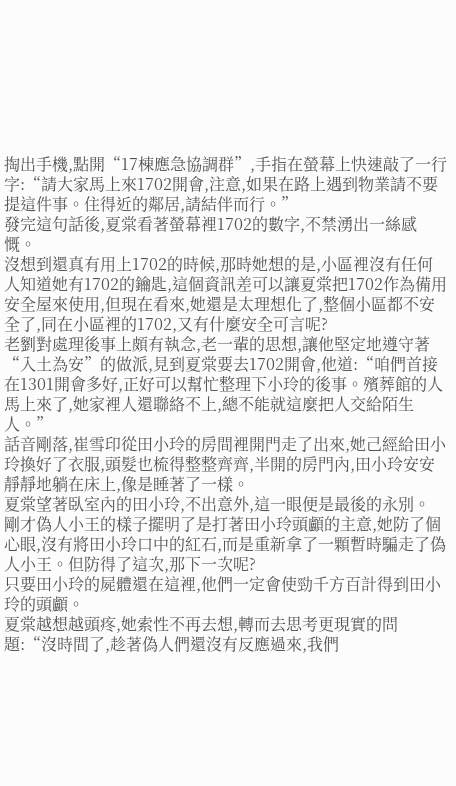掏出手機,點開“17棟應急協調群”,手指在螢幕上快速敲了一行字:“請大家馬上來1702開會,注意,如果在路上遇到物業請不要提這件事。住得近的鄰居,請結伴而行。”
發完這句話後,夏棠看著螢幕裡1702的數字,不禁湧出一絲感慨。
沒想到還真有用上1702的時候,那時她想的是,小區裡沒有任何人知道她有1702的鑰匙,這個資訊差可以讓夏棠把1702作為備用安全屋來使用,但現在看來,她還是太理想化了,整個小區都不安全了,同在小區裡的1702,又有什麼安全可言呢?
老劉對處理後事上頗有執念,老一輩的思想,讓他堅定地遵守著“入土為安”的做派,見到夏棠要去1702開會,他道:“咱們首接在1301開會多好,正好可以幫忙整理下小玲的後事。殯葬館的人馬上來了,她家裡人還聯絡不上,總不能就這麼把人交給陌生人。”
話音剛落,崔雪印從田小玲的房間裡開門走了出來,她己經給田小玲換好了衣服,頭髮也梳得整整齊齊,半開的房門內,田小玲安安靜靜地躺在床上,像是睡著了一樣。
夏棠望著臥室內的田小玲,不出意外,這一眼便是最後的永別。
剛才偽人小王的樣子擺明了是打著田小玲頭顱的主意,她防了個心眼,沒有將田小玲口中的紅石,而是重新拿了一顆暫時騙走了偽人小王。但防得了這次,那下一次呢?
只要田小玲的屍體還在這裡,他們一定會使勁千方百計得到田小玲的頭顱。
夏棠越想越頭疼,她索性不再去想,轉而去思考更現實的問題:“沒時間了,趁著偽人們還沒有反應過來,我們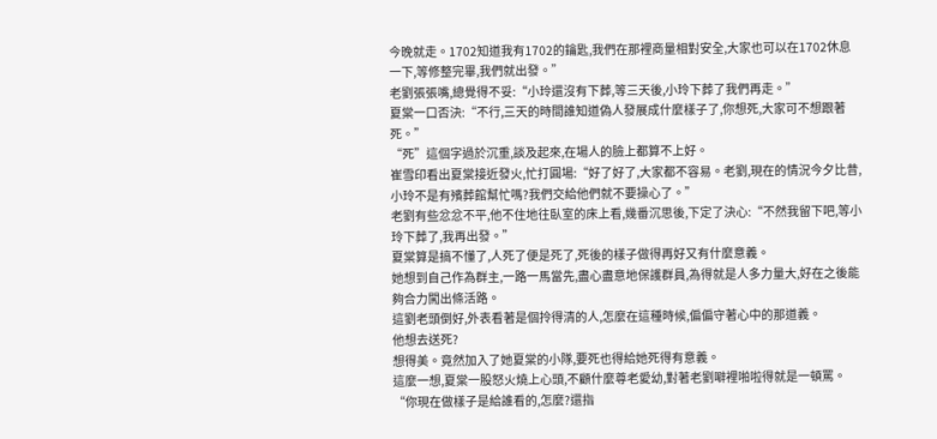今晚就走。1702知道我有1702的鑰匙,我們在那裡商量相對安全,大家也可以在1702休息一下,等修整完畢,我們就出發。”
老劉張張嘴,總覺得不妥:“小玲還沒有下葬,等三天後,小玲下葬了我們再走。”
夏棠一口否決:“不行,三天的時間誰知道偽人發展成什麼樣子了,你想死,大家可不想跟著死。”
“死”這個字過於沉重,談及起來,在場人的臉上都算不上好。
崔雪印看出夏棠接近發火,忙打圓場:“好了好了,大家都不容易。老劉,現在的情況今夕比昔,小玲不是有殯葬館幫忙嗎?我們交給他們就不要操心了。”
老劉有些忿忿不平,他不住地往臥室的床上看,幾番沉思後,下定了決心:“不然我留下吧,等小玲下葬了,我再出發。”
夏棠算是搞不懂了,人死了便是死了,死後的樣子做得再好又有什麼意義。
她想到自己作為群主,一路一馬當先,盡心盡意地保護群員,為得就是人多力量大,好在之後能夠合力闖出條活路。
這劉老頭倒好,外表看著是個拎得清的人,怎麼在這種時候,偏偏守著心中的那道義。
他想去送死?
想得美。竟然加入了她夏棠的小隊,要死也得給她死得有意義。
這麼一想,夏棠一股怒火燒上心頭,不顧什麼尊老愛幼,對著老劉噼裡啪啦得就是一頓罵。
“你現在做樣子是給誰看的,怎麼?還指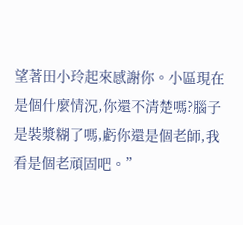望著田小玲起來感謝你。小區現在是個什麼情況,你還不清楚嗎?腦子是裝漿糊了嗎,虧你還是個老師,我看是個老頑固吧。”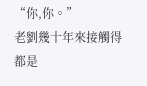“你,你。”
老劉幾十年來接觸得都是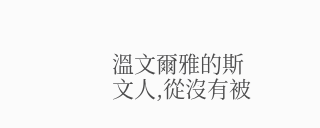溫文爾雅的斯文人,從沒有被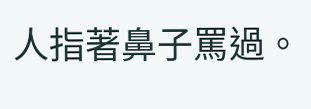人指著鼻子罵過。